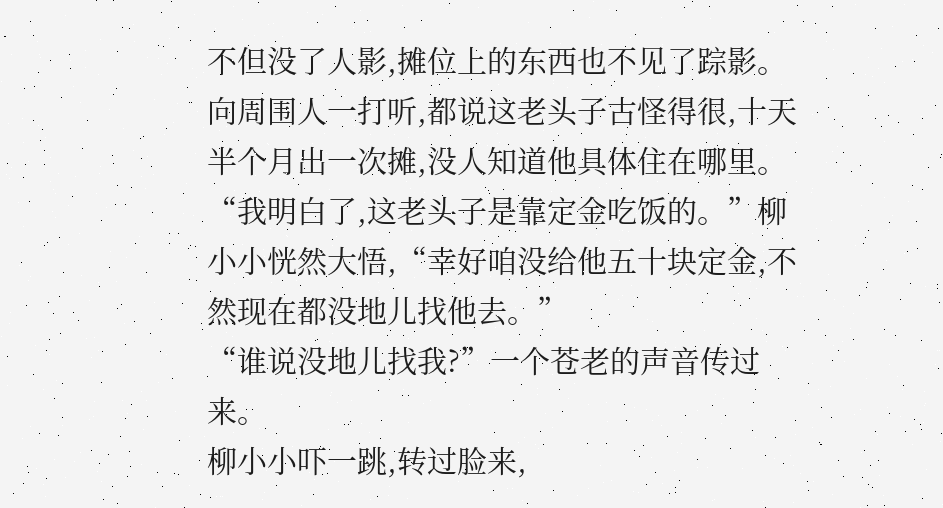不但没了人影,摊位上的东西也不见了踪影。
向周围人一打听,都说这老头子古怪得很,十天半个月出一次摊,没人知道他具体住在哪里。
“我明白了,这老头子是靠定金吃饭的。”柳小小恍然大悟,“幸好咱没给他五十块定金,不然现在都没地儿找他去。”
“谁说没地儿找我?”一个苍老的声音传过来。
柳小小吓一跳,转过脸来,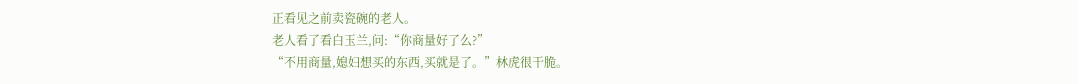正看见之前卖瓷碗的老人。
老人看了看白玉兰,问:“你商量好了么?”
“不用商量,媳妇想买的东西,买就是了。”林虎很干脆。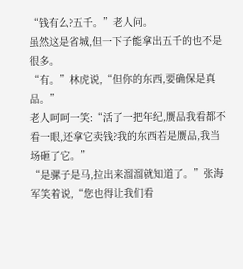“钱有么?五千。”老人问。
虽然这是省城,但一下子能拿出五千的也不是很多。
“有。”林虎说,“但你的东西,要确保是真品。”
老人呵呵一笑:“活了一把年纪,赝品我看都不看一眼,还拿它卖钱?我的东西若是赝品,我当场砸了它。”
“是骡子是马,拉出来溜溜就知道了。”张海军笑着说,“您也得让我们看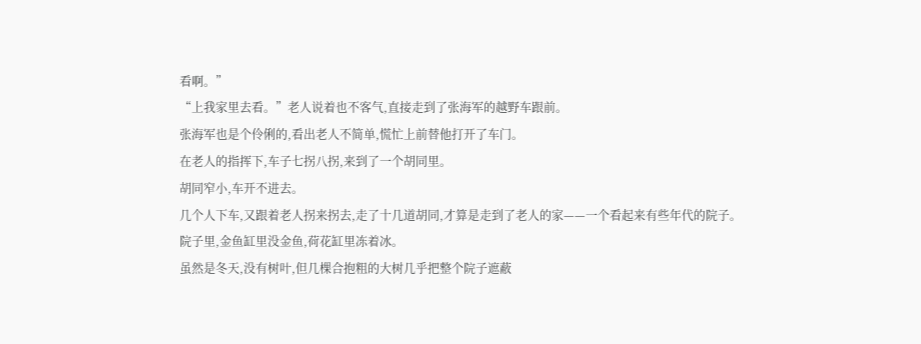看啊。”
“上我家里去看。”老人说着也不客气,直接走到了张海军的越野车跟前。
张海军也是个伶俐的,看出老人不简单,慌忙上前替他打开了车门。
在老人的指挥下,车子七拐八拐,来到了一个胡同里。
胡同窄小,车开不进去。
几个人下车,又跟着老人拐来拐去,走了十几道胡同,才算是走到了老人的家——一个看起来有些年代的院子。
院子里,金鱼缸里没金鱼,荷花缸里冻着冰。
虽然是冬天,没有树叶,但几棵合抱粗的大树几乎把整个院子遮蔽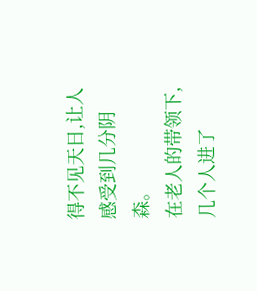得不见天日,让人感受到几分阴森。
在老人的带领下,几个人进了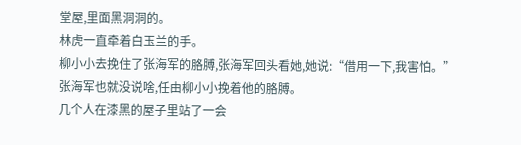堂屋,里面黑洞洞的。
林虎一直牵着白玉兰的手。
柳小小去挽住了张海军的胳膊,张海军回头看她,她说:“借用一下,我害怕。”
张海军也就没说啥,任由柳小小挽着他的胳膊。
几个人在漆黑的屋子里站了一会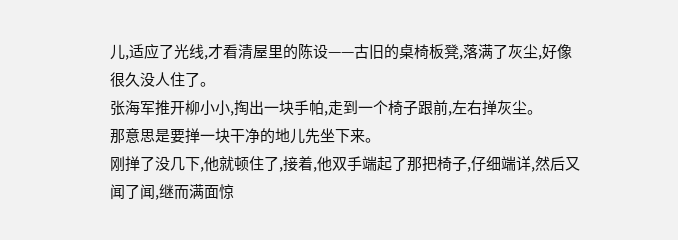儿,适应了光线,才看清屋里的陈设——古旧的桌椅板凳,落满了灰尘,好像很久没人住了。
张海军推开柳小小,掏出一块手帕,走到一个椅子跟前,左右掸灰尘。
那意思是要掸一块干净的地儿先坐下来。
刚掸了没几下,他就顿住了,接着,他双手端起了那把椅子,仔细端详,然后又闻了闻,继而满面惊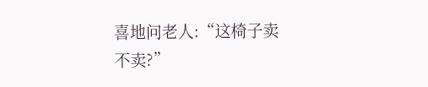喜地问老人:“这椅子卖不卖?”